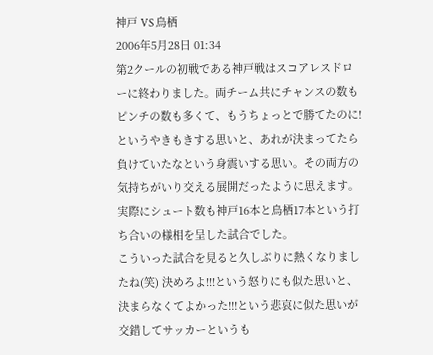神戸 VS 鳥栖
2006年5月28日 01:34
第2クールの初戦である神戸戦はスコアレスドローに終わりました。両チーム共にチャンスの数もピンチの数も多くて、もうちょっとで勝てたのに!というやきもきする思いと、あれが決まってたら負けていたなという身震いする思い。その両方の気持ちがいり交える展開だったように思えます。実際にシュート数も神戸16本と鳥栖17本という打ち合いの様相を呈した試合でした。
こういった試合を見ると久しぶりに熱くなりましたね(笑) 決めろよ!!!という怒りにも似た思いと、決まらなくてよかった!!!という悲哀に似た思いが交錯してサッカーというも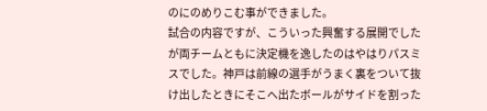のにのめりこむ事ができました。
試合の内容ですが、こういった興奮する展開でしたが両チームともに決定機を逸したのはやはりパスミスでした。神戸は前線の選手がうまく裏をついて抜け出したときにそこへ出たボールがサイドを割った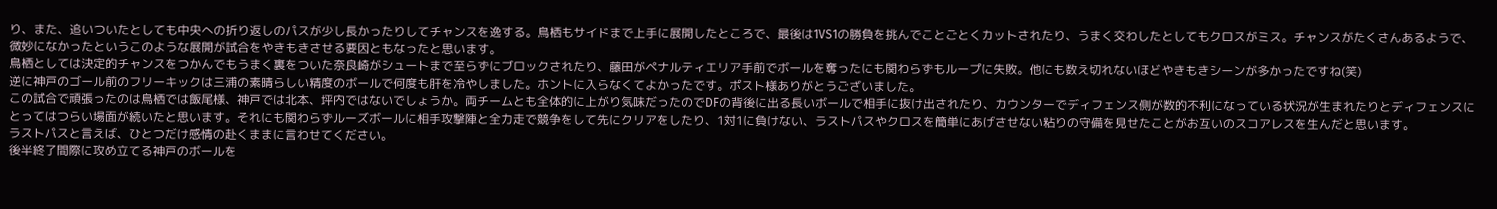り、また、追いついたとしても中央への折り返しのパスが少し長かったりしてチャンスを逸する。鳥栖もサイドまで上手に展開したところで、最後は1VS1の勝負を挑んでことごとくカットされたり、うまく交わしたとしてもクロスがミス。チャンスがたくさんあるようで、微妙になかったというこのような展開が試合をやきもきさせる要因ともなったと思います。
鳥栖としては決定的チャンスをつかんでもうまく裏をついた奈良崎がシュートまで至らずにブロックされたり、藤田がペナルティエリア手前でボールを奪ったにも関わらずもループに失敗。他にも数え切れないほどやきもきシーンが多かったですね(笑)
逆に神戸のゴール前のフリーキックは三浦の素晴らしい精度のボールで何度も肝を冷やしました。ホントに入らなくてよかったです。ポスト様ありがとうございました。
この試合で頑張ったのは鳥栖では飯尾様、神戸では北本、坪内ではないでしょうか。両チームとも全体的に上がり気味だったのでDFの背後に出る長いボールで相手に抜け出されたり、カウンターでディフェンス側が数的不利になっている状況が生まれたりとディフェンスにとってはつらい場面が続いたと思います。それにも関わらずルーズボールに相手攻撃陣と全力走で競争をして先にクリアをしたり、1対1に負けない、ラストパスやクロスを簡単にあげさせない粘りの守備を見せたことがお互いのスコアレスを生んだと思います。
ラストパスと言えば、ひとつだけ感情の赴くままに言わせてください。
後半終了間際に攻め立てる神戸のボールを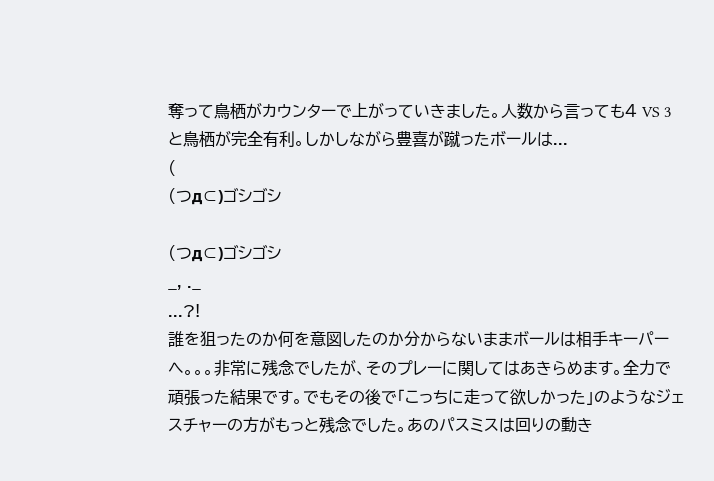奪って鳥栖がカウンターで上がっていきました。人数から言っても4 VS 3と鳥栖が完全有利。しかしながら豊喜が蹴ったボールは...
(
(つд⊂)ゴシゴシ

(つд⊂)ゴシゴシ
_, ._
...?!
誰を狙ったのか何を意図したのか分からないままボールは相手キーパーへ。。。非常に残念でしたが、そのプレーに関してはあきらめます。全力で頑張った結果です。でもその後で「こっちに走って欲しかった」のようなジェスチャーの方がもっと残念でした。あのパスミスは回りの動き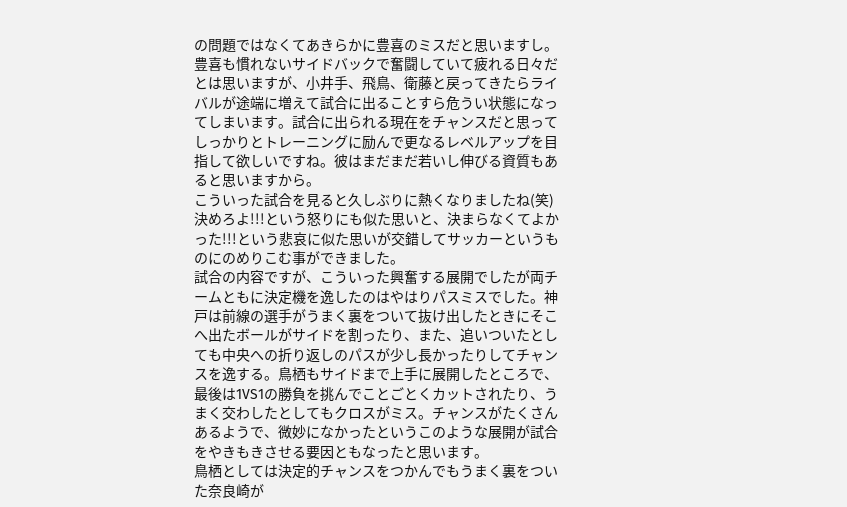の問題ではなくてあきらかに豊喜のミスだと思いますし。
豊喜も慣れないサイドバックで奮闘していて疲れる日々だとは思いますが、小井手、飛鳥、衛藤と戻ってきたらライバルが途端に増えて試合に出ることすら危うい状態になってしまいます。試合に出られる現在をチャンスだと思ってしっかりとトレーニングに励んで更なるレベルアップを目指して欲しいですね。彼はまだまだ若いし伸びる資質もあると思いますから。
こういった試合を見ると久しぶりに熱くなりましたね(笑) 決めろよ!!!という怒りにも似た思いと、決まらなくてよかった!!!という悲哀に似た思いが交錯してサッカーというものにのめりこむ事ができました。
試合の内容ですが、こういった興奮する展開でしたが両チームともに決定機を逸したのはやはりパスミスでした。神戸は前線の選手がうまく裏をついて抜け出したときにそこへ出たボールがサイドを割ったり、また、追いついたとしても中央への折り返しのパスが少し長かったりしてチャンスを逸する。鳥栖もサイドまで上手に展開したところで、最後は1VS1の勝負を挑んでことごとくカットされたり、うまく交わしたとしてもクロスがミス。チャンスがたくさんあるようで、微妙になかったというこのような展開が試合をやきもきさせる要因ともなったと思います。
鳥栖としては決定的チャンスをつかんでもうまく裏をついた奈良崎が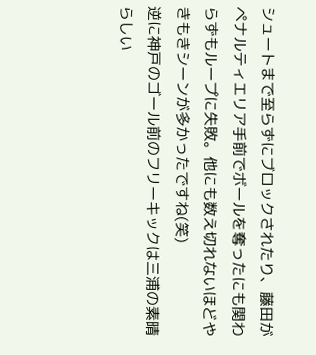シュートまで至らずにブロックされたり、藤田がペナルティエリア手前でボールを奪ったにも関わらずもループに失敗。他にも数え切れないほどやきもきシーンが多かったですね(笑)
逆に神戸のゴール前のフリーキックは三浦の素晴らしい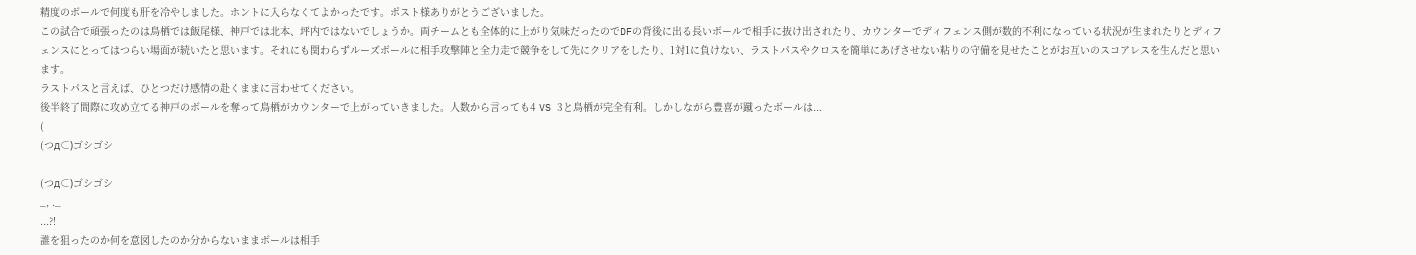精度のボールで何度も肝を冷やしました。ホントに入らなくてよかったです。ポスト様ありがとうございました。
この試合で頑張ったのは鳥栖では飯尾様、神戸では北本、坪内ではないでしょうか。両チームとも全体的に上がり気味だったのでDFの背後に出る長いボールで相手に抜け出されたり、カウンターでディフェンス側が数的不利になっている状況が生まれたりとディフェンスにとってはつらい場面が続いたと思います。それにも関わらずルーズボールに相手攻撃陣と全力走で競争をして先にクリアをしたり、1対1に負けない、ラストパスやクロスを簡単にあげさせない粘りの守備を見せたことがお互いのスコアレスを生んだと思います。
ラストパスと言えば、ひとつだけ感情の赴くままに言わせてください。
後半終了間際に攻め立てる神戸のボールを奪って鳥栖がカウンターで上がっていきました。人数から言っても4 VS 3と鳥栖が完全有利。しかしながら豊喜が蹴ったボールは...
(
(つд⊂)ゴシゴシ

(つд⊂)ゴシゴシ
_, ._
...?!
誰を狙ったのか何を意図したのか分からないままボールは相手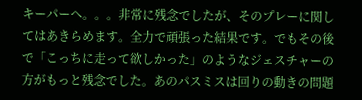キーパーへ。。。非常に残念でしたが、そのプレーに関してはあきらめます。全力で頑張った結果です。でもその後で「こっちに走って欲しかった」のようなジェスチャーの方がもっと残念でした。あのパスミスは回りの動きの問題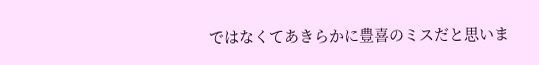ではなくてあきらかに豊喜のミスだと思いま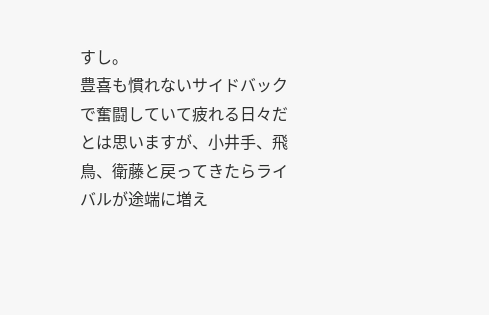すし。
豊喜も慣れないサイドバックで奮闘していて疲れる日々だとは思いますが、小井手、飛鳥、衛藤と戻ってきたらライバルが途端に増え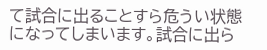て試合に出ることすら危うい状態になってしまいます。試合に出ら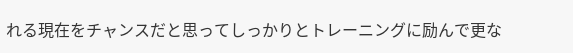れる現在をチャンスだと思ってしっかりとトレーニングに励んで更な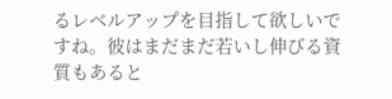るレベルアップを目指して欲しいですね。彼はまだまだ若いし伸びる資質もあると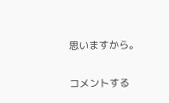思いますから。

コメントする